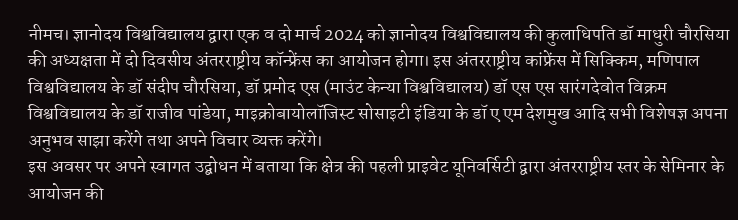नीमच। ज्ञानोदय विश्वविद्यालय द्वारा एक व दो मार्च 2024 को ज्ञानोदय विश्वविद्यालय की कुलाधिपति डॉ माधुरी चौरसिया की अध्यक्षता में दो दिवसीय अंतरराष्ट्रीय कॉन्फ्रेंस का आयोजन होगा। इस अंतरराष्ट्रीय कांफ्रेंस में सिक्किम, मणिपाल विश्वविद्यालय के डॉ संदीप चौरसिया, डॉ प्रमोद एस (माउंट केन्या विश्वविद्यालय) डॉ एस एस सारंगदेवोत विक्रम विश्वविद्यालय के डॉ राजीव पांडेया, माइक्रोबायोलॉजिस्ट सोसाइटी इंडिया के डॉ ए एम देशमुख आदि सभी विशेषज्ञ अपना अनुभव साझा करेंगे तथा अपने विचार व्यक्त करेंगे।
इस अवसर पर अपने स्वागत उद्बोधन में बताया कि क्षेत्र की पहली प्राइवेट यूनिवर्सिटी द्वारा अंतरराष्ट्रीय स्तर के सेमिनार के आयोजन की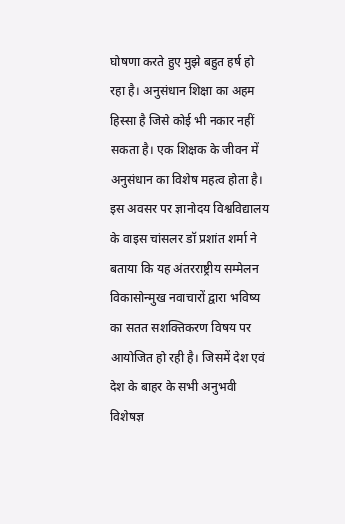घोषणा करते हुए मुझे बहुत हर्ष हो रहा है। अनुसंधान शिक्षा का अहम हिस्सा है जिसे कोई भी नकार नहीं सकता है। एक शिक्षक के जीवन में अनुसंधान का विशेष महत्व होता है। इस अवसर पर ज्ञानोदय विश्वविद्यालय के वाइस चांसलर डॉ प्रशांत शर्मा ने बताया कि यह अंतरराष्ट्रीय सम्मेलन विकासोन्मुख नवाचारों द्वारा भविष्य का सतत सशक्तिकरण विषय पर आयोजित हो रही है। जिसमें देश एवं देश के बाहर के सभी अनुभवी विशेषज्ञ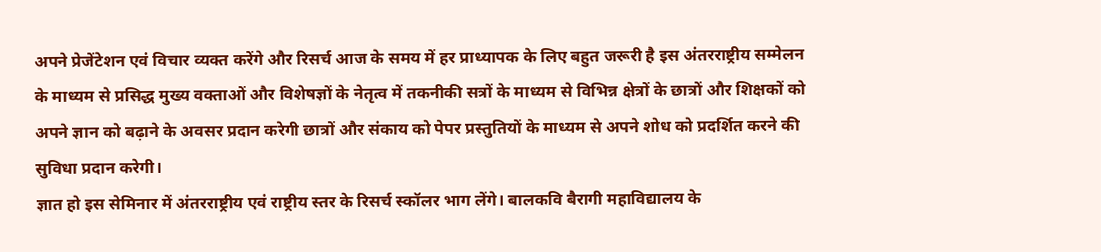अपने प्रेजेंटेशन एवं विचार व्यक्त करेंगे और रिसर्च आज के समय में हर प्राध्यापक के लिए बहुत जरूरी है इस अंतरराष्ट्रीय सम्मेलन के माध्यम से प्रसिद्ध मुख्य वक्ताओं और विशेषज्ञों के नेतृत्व में तकनीकी सत्रों के माध्यम से विभिन्न क्षेत्रों के छात्रों और शिक्षकों को अपने ज्ञान को बढ़ाने के अवसर प्रदान करेगी छात्रों और संकाय को पेपर प्रस्तुतियों के माध्यम से अपने शोध को प्रदर्शित करने की सुविधा प्रदान करेगी।
ज्ञात हो इस सेमिनार में अंतरराष्ट्रीय एवं राष्ट्रीय स्तर के रिसर्च स्कॉलर भाग लेंगे। बालकवि बैरागी महाविद्यालय के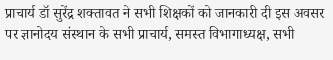प्राचार्य डॉ सुरेंद्र शक्तावत ने सभी शिक्षकों को जानकारी दी इस अवसर पर ज्ञानोदय संस्थान के सभी प्राचार्य, समस्त विभागाध्यक्ष, सभी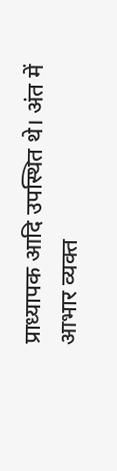प्राध्यापक आदि उपस्थित थे। अंत में आभार व्यक्त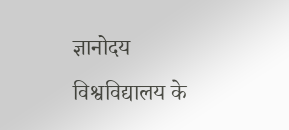ज्ञानोदय विश्वविद्यालय के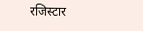रजिस्टार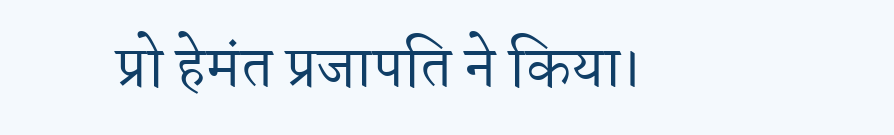प्रो हेमंत प्रजापति ने किया।